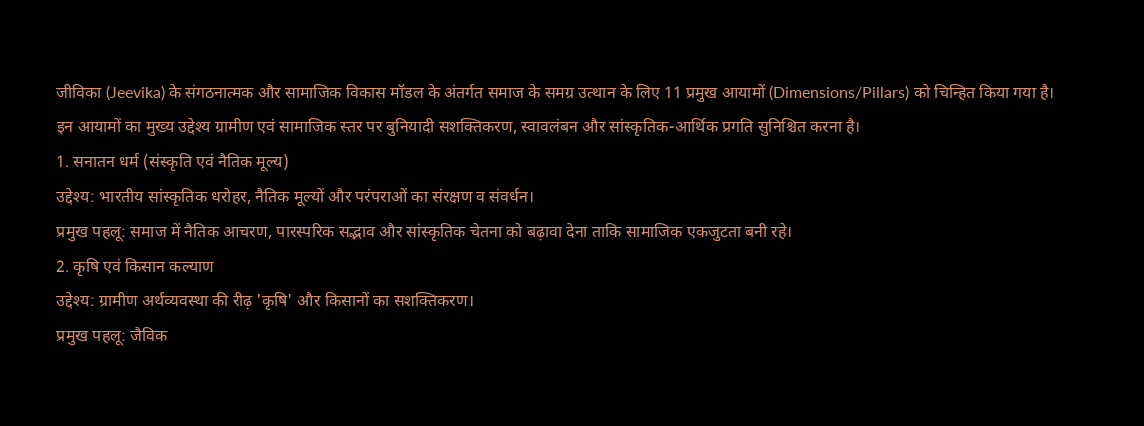जीविका (Jeevika) के संगठनात्मक और सामाजिक विकास मॉडल के अंतर्गत समाज के समग्र उत्थान के लिए 11 प्रमुख आयामों (Dimensions/Pillars) को चिन्हित किया गया है। इन आयामों का मुख्य उद्देश्य ग्रामीण एवं सामाजिक स्तर पर बुनियादी सशक्तिकरण, स्वावलंबन और सांस्कृतिक-आर्थिक प्रगति सुनिश्चित करना है।
1. सनातन धर्म (संस्कृति एवं नैतिक मूल्य)
उद्देश्य: भारतीय सांस्कृतिक धरोहर, नैतिक मूल्यों और परंपराओं का संरक्षण व संवर्धन।
प्रमुख पहलू: समाज में नैतिक आचरण, पारस्परिक सद्भाव और सांस्कृतिक चेतना को बढ़ावा देना ताकि सामाजिक एकजुटता बनी रहे।
2. कृषि एवं किसान कल्याण
उद्देश्य: ग्रामीण अर्थव्यवस्था की रीढ़ 'कृषि' और किसानों का सशक्तिकरण।
प्रमुख पहलू: जैविक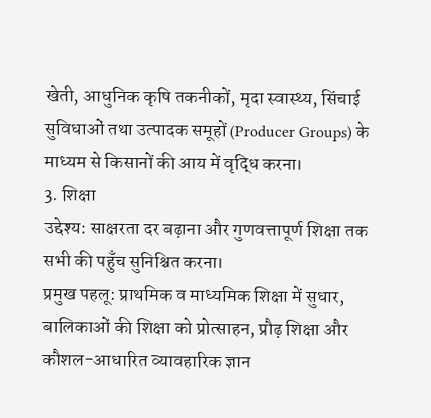खेती, आधुनिक कृषि तकनीकों, मृदा स्वास्थ्य, सिंचाई सुविधाओं तथा उत्पादक समूहों (Producer Groups) के माध्यम से किसानों की आय में वृद्धि करना।
3. शिक्षा
उद्देश्य: साक्षरता दर बढ़ाना और गुणवत्तापूर्ण शिक्षा तक सभी की पहुँच सुनिश्चित करना।
प्रमुख पहलू: प्राथमिक व माध्यमिक शिक्षा में सुधार, बालिकाओं की शिक्षा को प्रोत्साहन, प्रौढ़ शिक्षा और कौशल-आधारित व्यावहारिक ज्ञान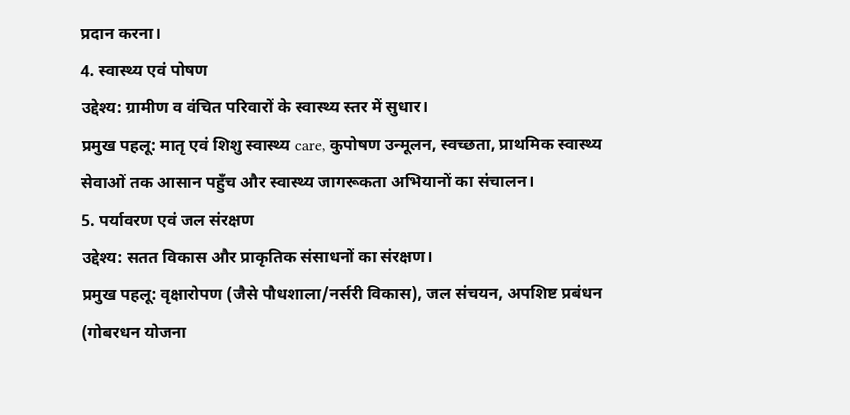प्रदान करना।
4. स्वास्थ्य एवं पोषण
उद्देश्य: ग्रामीण व वंचित परिवारों के स्वास्थ्य स्तर में सुधार।
प्रमुख पहलू: मातृ एवं शिशु स्वास्थ्य care, कुपोषण उन्मूलन, स्वच्छता, प्राथमिक स्वास्थ्य सेवाओं तक आसान पहुँच और स्वास्थ्य जागरूकता अभियानों का संचालन।
5. पर्यावरण एवं जल संरक्षण
उद्देश्य: सतत विकास और प्राकृतिक संसाधनों का संरक्षण।
प्रमुख पहलू: वृक्षारोपण (जैसे पौधशाला/नर्सरी विकास), जल संचयन, अपशिष्ट प्रबंधन (गोबरधन योजना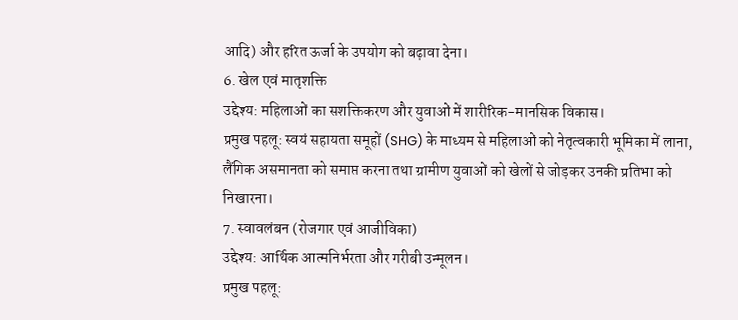आदि) और हरित ऊर्जा के उपयोग को बढ़ावा देना।
6. खेल एवं मातृशक्ति
उद्देश्य: महिलाओं का सशक्तिकरण और युवाओं में शारीरिक-मानसिक विकास।
प्रमुख पहलू: स्वयं सहायता समूहों (SHG) के माध्यम से महिलाओं को नेतृत्वकारी भूमिका में लाना, लैंगिक असमानता को समाप्त करना तथा ग्रामीण युवाओं को खेलों से जोड़कर उनकी प्रतिभा को निखारना।
7. स्वावलंबन (रोजगार एवं आजीविका)
उद्देश्य: आर्थिक आत्मनिर्भरता और गरीबी उन्मूलन।
प्रमुख पहलू: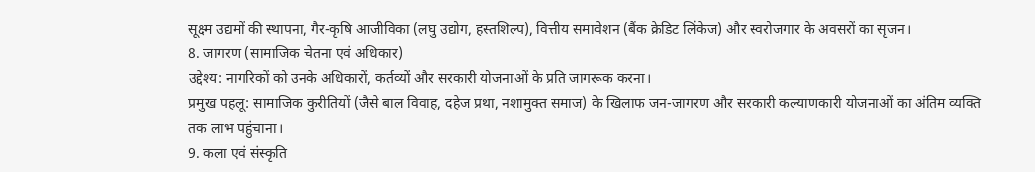सूक्ष्म उद्यमों की स्थापना, गैर-कृषि आजीविका (लघु उद्योग, हस्तशिल्प), वित्तीय समावेशन (बैंक क्रेडिट लिंकेज) और स्वरोजगार के अवसरों का सृजन।
8. जागरण (सामाजिक चेतना एवं अधिकार)
उद्देश्य: नागरिकों को उनके अधिकारों, कर्तव्यों और सरकारी योजनाओं के प्रति जागरूक करना।
प्रमुख पहलू: सामाजिक कुरीतियों (जैसे बाल विवाह, दहेज प्रथा, नशामुक्त समाज) के खिलाफ जन-जागरण और सरकारी कल्याणकारी योजनाओं का अंतिम व्यक्ति तक लाभ पहुंचाना।
9. कला एवं संस्कृति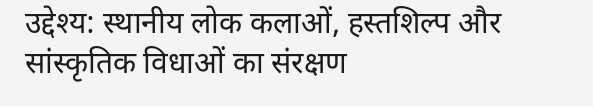उद्देश्य: स्थानीय लोक कलाओं, हस्तशिल्प और सांस्कृतिक विधाओं का संरक्षण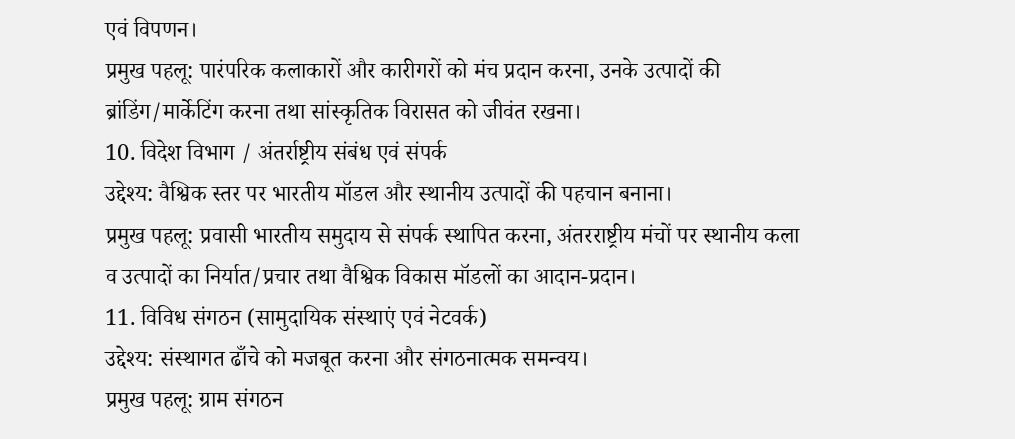एवं विपणन।
प्रमुख पहलू: पारंपरिक कलाकारों और कारीगरों को मंच प्रदान करना, उनके उत्पादों की ब्रांडिंग/मार्केटिंग करना तथा सांस्कृतिक विरासत को जीवंत रखना।
10. विदेश विभाग / अंतर्राष्ट्रीय संबंध एवं संपर्क
उद्देश्य: वैश्विक स्तर पर भारतीय मॉडल और स्थानीय उत्पादों की पहचान बनाना।
प्रमुख पहलू: प्रवासी भारतीय समुदाय से संपर्क स्थापित करना, अंतरराष्ट्रीय मंचों पर स्थानीय कला व उत्पादों का निर्यात/प्रचार तथा वैश्विक विकास मॉडलों का आदान-प्रदान।
11. विविध संगठन (सामुदायिक संस्थाएं एवं नेटवर्क)
उद्देश्य: संस्थागत ढाँचे को मजबूत करना और संगठनात्मक समन्वय।
प्रमुख पहलू: ग्राम संगठन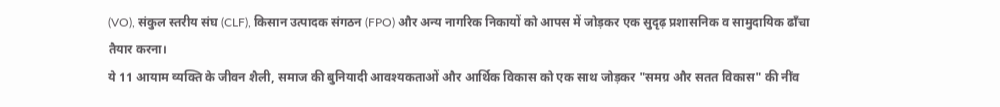(VO), संकुल स्तरीय संघ (CLF), किसान उत्पादक संगठन (FPO) और अन्य नागरिक निकायों को आपस में जोड़कर एक सुदृढ़ प्रशासनिक व सामुदायिक ढाँचा तैयार करना।
ये 11 आयाम व्यक्ति के जीवन शैली, समाज की बुनियादी आवश्यकताओं और आर्थिक विकास को एक साथ जोड़कर "समग्र और सतत विकास" की नींव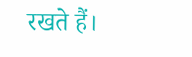रखते हैं।